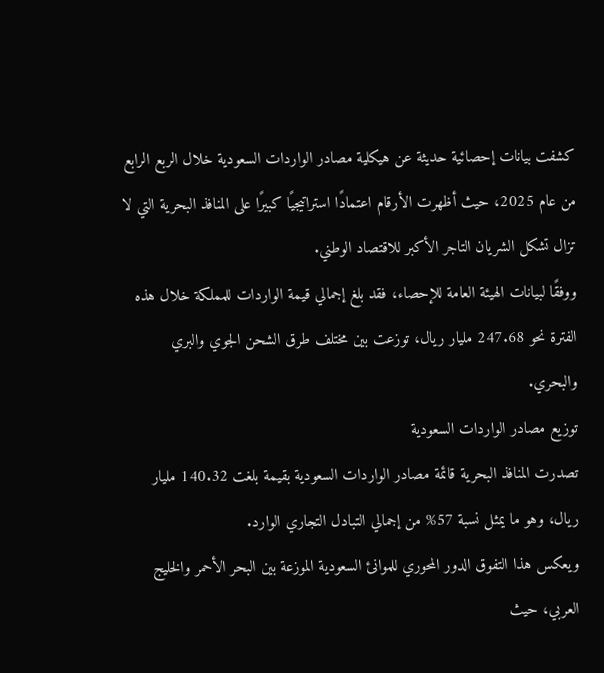كشفت بيانات إحصائية حديثة عن هيكلية مصادر الواردات السعودية خلال الربع الرابع من عام 2025، حيث أظهرت الأرقام اعتمادًا استراتيجيًا كبيرًا على المنافذ البحرية التي لا تزال تشكل الشريان التاجر الأكبر للاقتصاد الوطني.
ووفقًا لبيانات الهيئة العامة للإحصاء، فقد بلغ إجمالي قيمة الواردات للمملكة خلال هذه الفترة نحو 247.68 مليار ريال، توزعت بين مختلف طرق الشحن الجوي والبري والبحري.
توزيع مصادر الواردات السعودية
تصدرت المنافذ البحرية قائمة مصادر الواردات السعودية بقيمة بلغت 140.32 مليار ريال، وهو ما يمثل نسبة 57% من إجمالي التبادل التجاري الوارد.
ويعكس هذا التفوق الدور المحوري للموانئ السعودية الموزعة بين البحر الأحمر والخليج العربي، حيث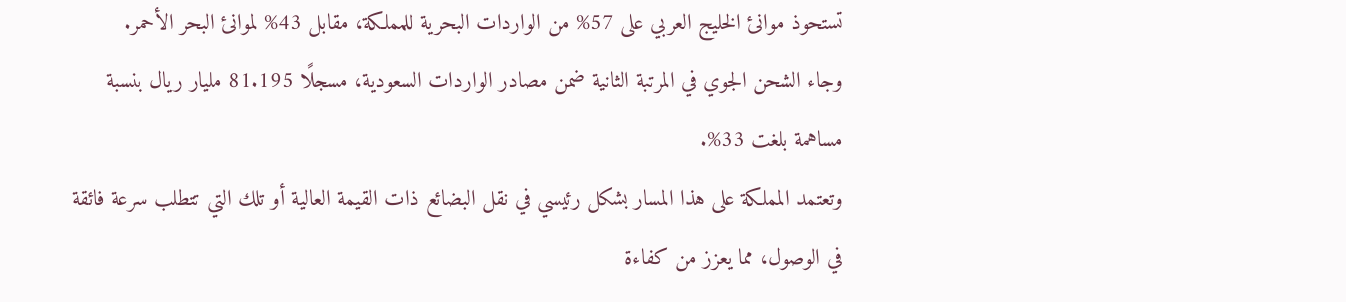تستحوذ موانئ الخليج العربي على 57% من الواردات البحرية للمملكة، مقابل 43% لموانئ البحر الأحمر.
وجاء الشحن الجوي في المرتبة الثانية ضمن مصادر الواردات السعودية، مسجلًا 81.195 مليار ريال بنسبة مساهمة بلغت 33%.
وتعتمد المملكة على هذا المسار بشكل رئيسي في نقل البضائع ذات القيمة العالية أو تلك التي تتطلب سرعة فائقة في الوصول، مما يعزز من كفاءة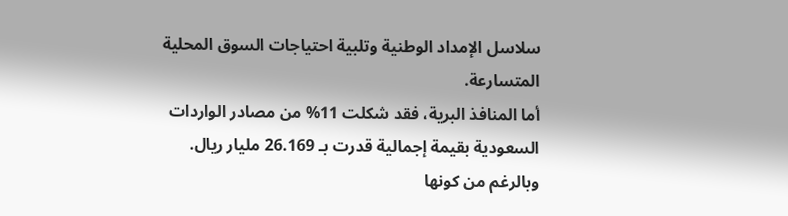سلاسل الإمداد الوطنية وتلبية احتياجات السوق المحلية المتسارعة.
أما المنافذ البرية، فقد شكلت 11% من مصادر الواردات السعودية بقيمة إجمالية قدرت بـ 26.169 مليار ريال.
وبالرغم من كونها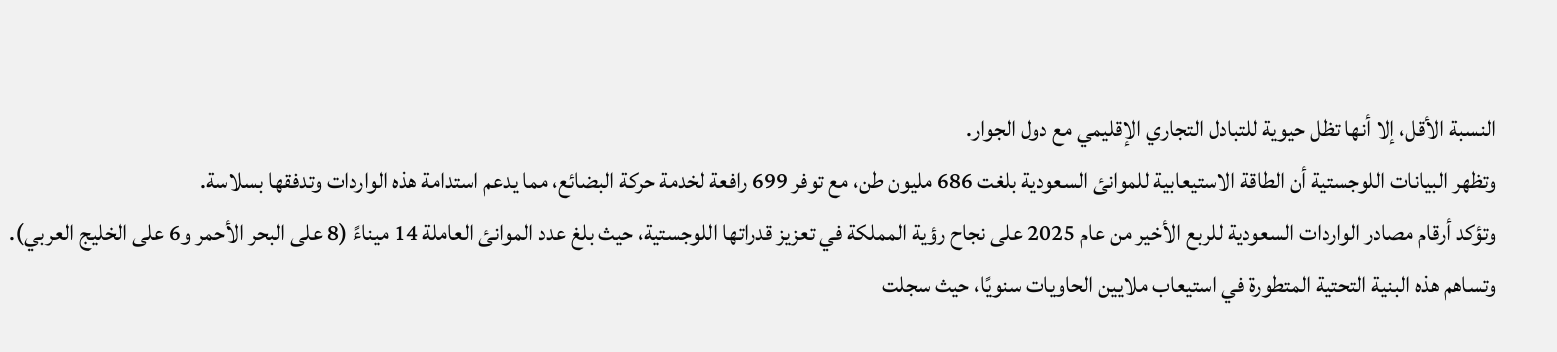النسبة الأقل، إلا أنها تظل حيوية للتبادل التجاري الإقليمي مع دول الجوار.
وتظهر البيانات اللوجستية أن الطاقة الاستيعابية للموانئ السعودية بلغت 686 مليون طن، مع توفر 699 رافعة لخدمة حركة البضائع، مما يدعم استدامة هذه الواردات وتدفقها بسلاسة.
وتؤكد أرقام مصادر الواردات السعودية للربع الأخير من عام 2025 على نجاح رؤية المملكة في تعزيز قدراتها اللوجستية، حيث بلغ عدد الموانئ العاملة 14 ميناءً (8 على البحر الأحمر و6 على الخليج العربي).
وتساهم هذه البنية التحتية المتطورة في استيعاب ملايين الحاويات سنويًا، حيث سجلت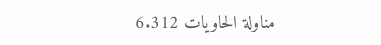مناولة الحاويات 6.312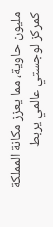مليون حاوية، مما يعزز مكانة المملكة كمركز لوجستي عالمي يربط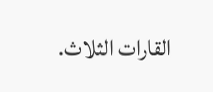القارات الثلاث.